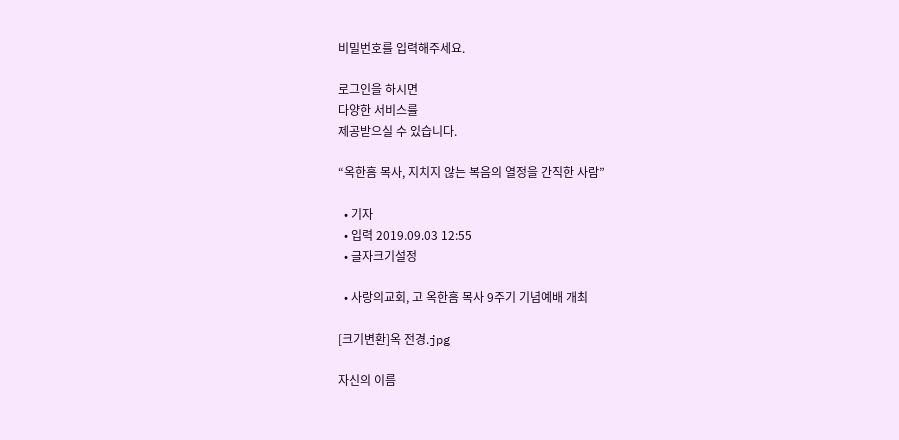비밀번호를 입력해주세요.

로그인을 하시면
다양한 서비스를
제공받으실 수 있습니다.

“옥한흠 목사, 지치지 않는 복음의 열정을 간직한 사람”

  • 기자
  • 입력 2019.09.03 12:55
  • 글자크기설정

  • 사랑의교회, 고 옥한흠 목사 9주기 기념예배 개최

[크기변환]옥 전경.jpg

자신의 이름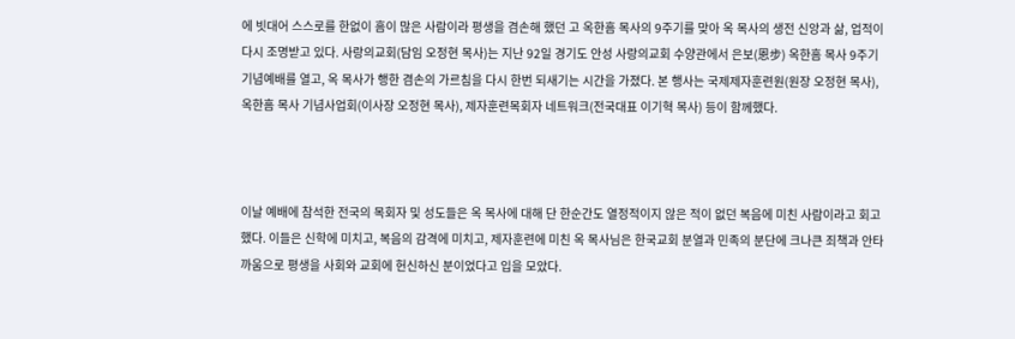에 빗대어 스스로를 한없이 흠이 많은 사람이라 평생을 겸손해 했던 고 옥한흠 목사의 9주기를 맞아 옥 목사의 생전 신앙과 삶, 업적이 다시 조명받고 있다. 사랑의교회(담임 오정현 목사)는 지난 92일 경기도 안성 사랑의교회 수양관에서 은보(恩步) 옥한흠 목사 9주기 기념예배를 열고, 옥 목사가 행한 겸손의 가르침을 다시 한번 되새기는 시간을 가졌다. 본 행사는 국제제자훈련원(원장 오정현 목사), 옥한흠 목사 기념사업회(이사장 오정현 목사), 제자훈련목회자 네트워크(전국대표 이기혁 목사) 등이 함께했다.



이날 예배에 참석한 전국의 목회자 및 성도들은 옥 목사에 대해 단 한순간도 열정적이지 않은 적이 없던 복음에 미친 사람이라고 회고했다. 이들은 신학에 미치고, 복음의 감격에 미치고, 제자훈련에 미친 옥 목사님은 한국교회 분열과 민족의 분단에 크나큰 죄책과 안타까움으로 평생을 사회와 교회에 헌신하신 분이었다고 입을 모았다.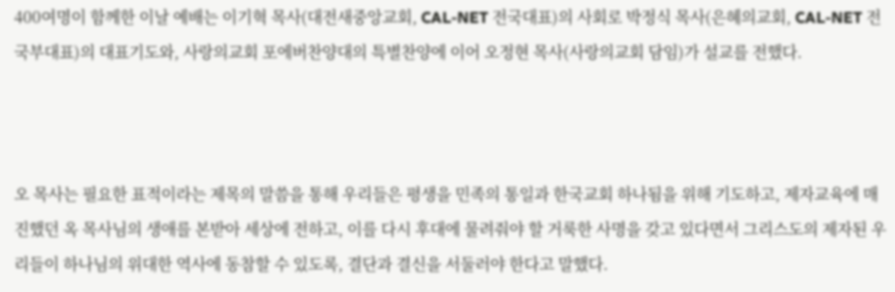400여명이 함께한 이날 예배는 이기혁 목사(대전새중앙교회, CAL-NET 전국대표)의 사회로 박정식 목사(은혜의교회, CAL-NET 전국부대표)의 대표기도와, 사랑의교회 포에버찬양대의 특별찬양에 이어 오정현 목사(사랑의교회 담임)가 설교를 전했다.



오 목사는 필요한 표적이라는 제목의 말씀을 통해 우리들은 평생을 민족의 통일과 한국교회 하나됨을 위해 기도하고, 제자교육에 매진했던 옥 목사님의 생애를 본받아 세상에 전하고, 이를 다시 후대에 물려줘야 할 거룩한 사명을 갖고 있다면서 그리스도의 제자된 우리들이 하나님의 위대한 역사에 동참할 수 있도록, 결단과 결신을 서둘러야 한다고 말했다.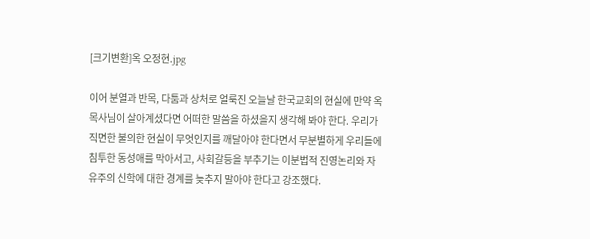[크기변환]옥 오정현.jpg

이어 분열과 반목, 다툼과 상처로 얼룩진 오늘날 한국교회의 현실에 만약 옥 목사님이 살아계셨다면 어떠한 말씀을 하셨을지 생각해 봐야 한다. 우리가 직면한 불의한 현실이 무엇인지를 깨달아야 한다면서 무분별하게 우리들에 침투한 동성애를 막아서고, 사회갈등을 부추기는 이분법적 진영논리와 자유주의 신학에 대한 경계를 늦추지 말아야 한다고 강조했다.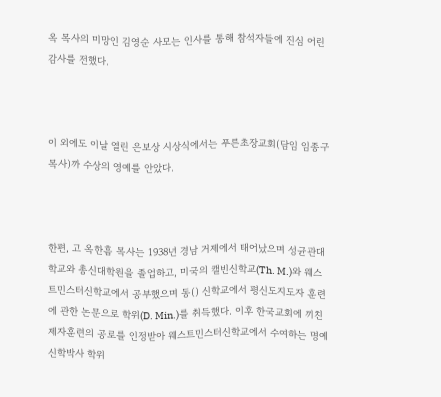옥 목사의 미망인 김영순 사모는 인사를 통해 참석자들에 진심 어린 감사를 전했다.



이 외에도 이날 열린 은보상 시상식에서는 푸른초장교회(담임 임종구 목사)까 수상의 영예를 안았다.



한편, 고 옥한흠 목사는 1938년 경남 거제에서 태어났으며 성균관대학교와 총신대학원을 졸업하고, 미국의 캘빈신학교(Th. M.)와 웨스트민스터신학교에서 공부했으며 동() 신학교에서 평신도지도자 훈련에 관한 논문으로 학위(D. Min.)를 취득했다. 이후 한국교회에 끼친 제자훈련의 공로를 인정받아 웨스트민스터신학교에서 수여하는 명예신학박사 학위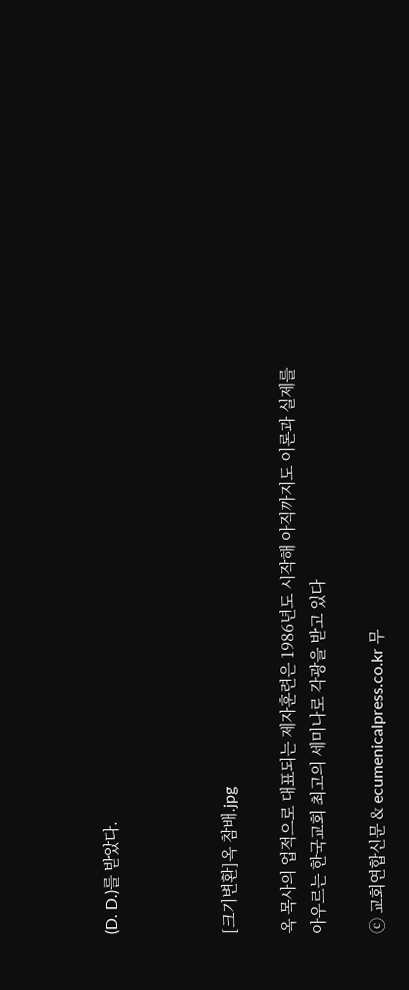(D. D.)를 받았다.



[크기변환]옥 참배.jpg

옥 목사의 업적으로 대표되는 제자훈련은 1986년도 시작해 아직까지도 이론과 실제를 아우르는 한국교회 최고의 세미나로 각광을 받고 있다

ⓒ 교회연합신문 & ecumenicalpress.co.kr 무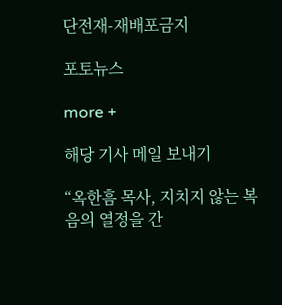단전재-재배포금지

포토뉴스

more +

해당 기사 메일 보내기

“옥한흠 목사, 지치지 않는 복음의 열정을 간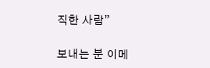직한 사람”

보내는 분 이메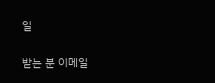일

받는 분 이메일